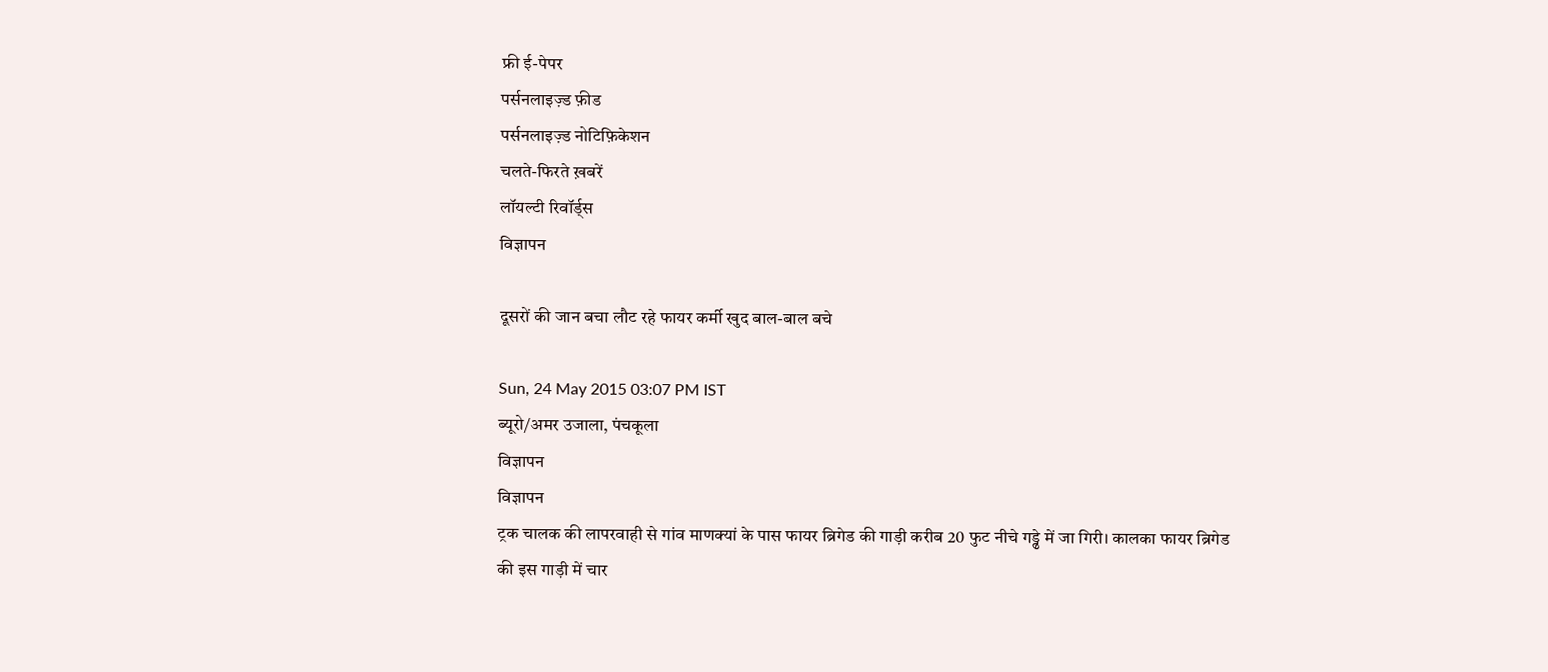फ्री ई-पेपर
पर्सनलाइज़्ड फ़ीड
पर्सनलाइज़्ड नोटिफ़िकेशन
चलते-फिरते ख़बरें
लॉयल्टी रिवॉर्ड्स
विज्ञापन

दूसरों की जान बचा लौट रहे फायर कर्मी खुद बाल-बाल बचे

Sun, 24 May 2015 03:07 PM IST
ब्यूरो/अमर उजाला, पंचकूला
विज्ञापन
विज्ञापन
ट्रक चालक की लापरवाही से गांव माणक्यां के पास फायर ब्रिगेड की गाड़ी करीब 20 फुट नीचे गड्ढे में जा गिरी। कालका फायर ब्रिगेड की इस गाड़ी में चार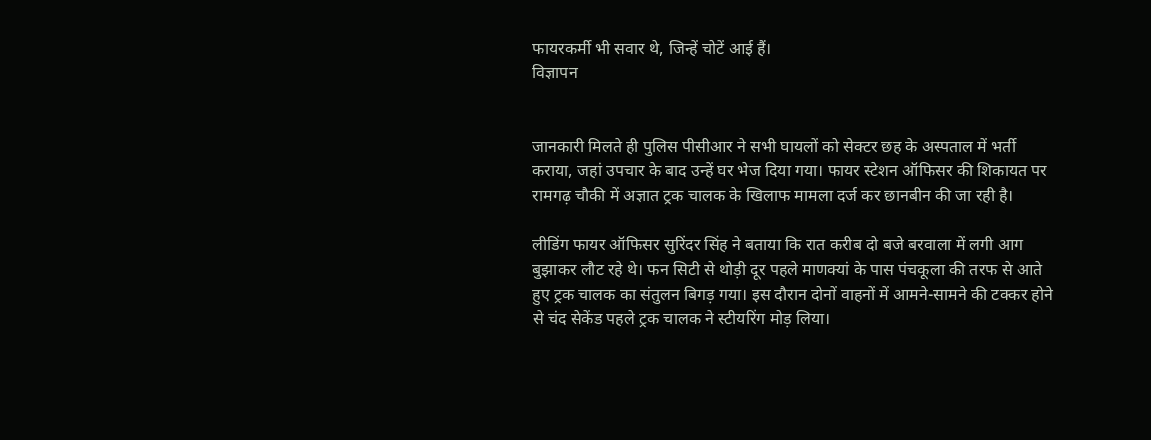फायरकर्मी भी सवार थे, जिन्हें चोटें आई हैं।
विज्ञापन


जानकारी मिलते ही पुलिस पीसीआर ने सभी घायलों को सेक्टर छह के अस्पताल में भर्ती कराया, जहां उपचार के बाद उन्हें घर भेज दिया गया। फायर स्टेशन ऑफिसर की शिकायत पर रामगढ़ चौकी में अज्ञात ट्रक चालक के खिलाफ मामला दर्ज कर छानबीन की जा रही है।

लीडिंग फायर ऑफिसर सुरिंदर सिंह ने बताया कि रात करीब दो बजे बरवाला में लगी आग बुझाकर लौट रहे थे। फन सिटी से थोड़ी दूर पहले माणक्यां के पास पंचकूला की तरफ से आते हुए ट्रक चालक का संतुलन बिगड़ गया। इस दौरान दोनों वाहनों में आमने-सामने की टक्कर होने से चंद सेकेंड पहले ट्रक चालक ने स्टीयरिंग मोड़ लिया।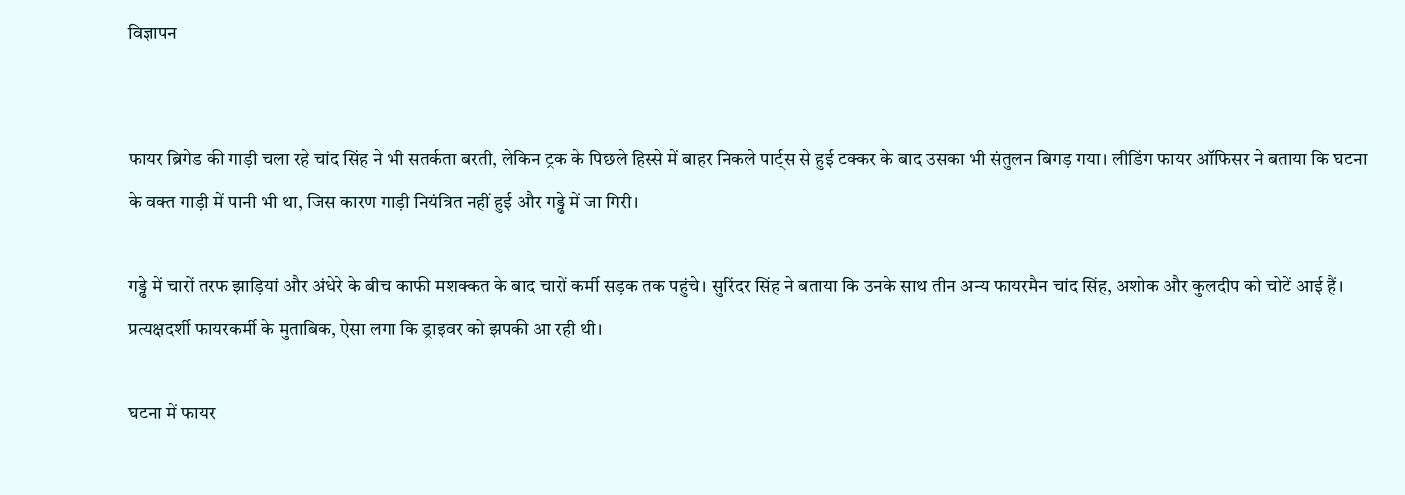विज्ञापन


फायर ब्रिगेड की गाड़ी चला रहे चांद सिंह ने भी सतर्कता बरती, लेकिन ट्रक के पिछले हिस्से में बाहर निकले पार्ट्स से हुई टक्कर के बाद उसका भी संतुलन बिगड़ गया। लीडिंग फायर ऑफिसर ने बताया कि घटना के वक्त गाड़ी में पानी भी था, जिस कारण गाड़ी नियंत्रित नहीं हुई और गड्ढे में जा गिरी।

गड्ढे में चारों तरफ झाड़ियां और अंधेरे के बीच काफी मशक्कत के बाद चारों कर्मी सड़क तक पहुंचे। सुरिंदर सिंह ने बताया कि उनके साथ तीन अन्य फायरमैन चांद सिंह, अशोक और कुलदीप को चोटें आई हैं। प्रत्यक्षदर्शी फायरकर्मी के मुताबिक, ऐसा लगा कि ड्राइवर को झपकी आ रही थी।

घटना में फायर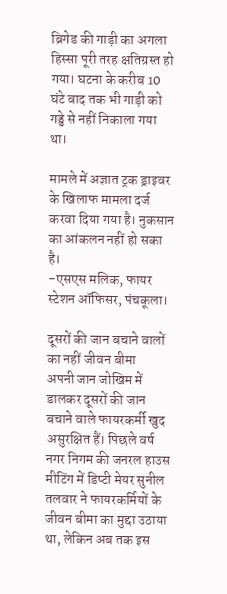ब्रिगेड की गाड़ी का अगला हिस्सा पूरी तरह क्षतिग्रस्त हो गया। घटना के करीब 10 घंटे बाद तक भी गाड़ी को गड्ढे से नहीं निकाला गया था।

मामले में अज्ञात ट्रक ड्राइवर के खिलाफ मामला दर्ज करवा दिया गया है। नुकसान का आंकलन नहीं हो सका है।
-एसएस मलिक, फायर स्टेशन ऑफिसर, पंचकूला।

दूसरों की जान बचाने वालों का नहीं जीवन बीमा
अपनी जान जोखिम में डालकर दूसरों की जान बचाने वाले फायरकर्मी खुद असुरक्षित हैं। पिछले वर्ष नगर निगम की जनरल हाउस मीटिंग में डिप्टी मेयर सुनील तलवार ने फायरकर्मियों के जीवन बीमा का मुद्दा उठाया था, लेकिन अब तक इस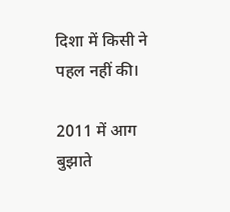दिशा में किसी ने पहल नहीं की।

2011 में आग बुझाते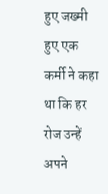हुए जख्मी हुए एक कर्मी ने कहा था कि हर रोज उन्हें अपने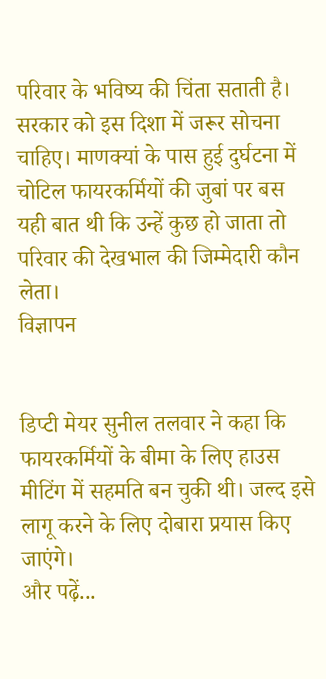परिवार के भविष्य की चिंता सताती है। सरकार को इस दिशा में जरूर सोचना चाहिए। माणक्यां के पास हुई दुर्घटना में चोटिल फायरकर्मियों की जुबां पर बस यही बात थी कि उन्हें कुछ हो जाता तो परिवार की देखभाल की जिम्मेदारी कौन लेता।
विज्ञापन


डिप्टी मेयर सुनील तलवार ने कहा कि फायरकर्मियों के बीमा के लिए हाउस मीटिंग में सहमति बन चुकी थी। जल्द इसे लागू करने के लिए दोबारा प्रयास किए जाएंगे।
और पढ़ें...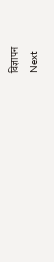विज्ञापन
Next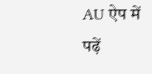AU ऐप में पढ़ें